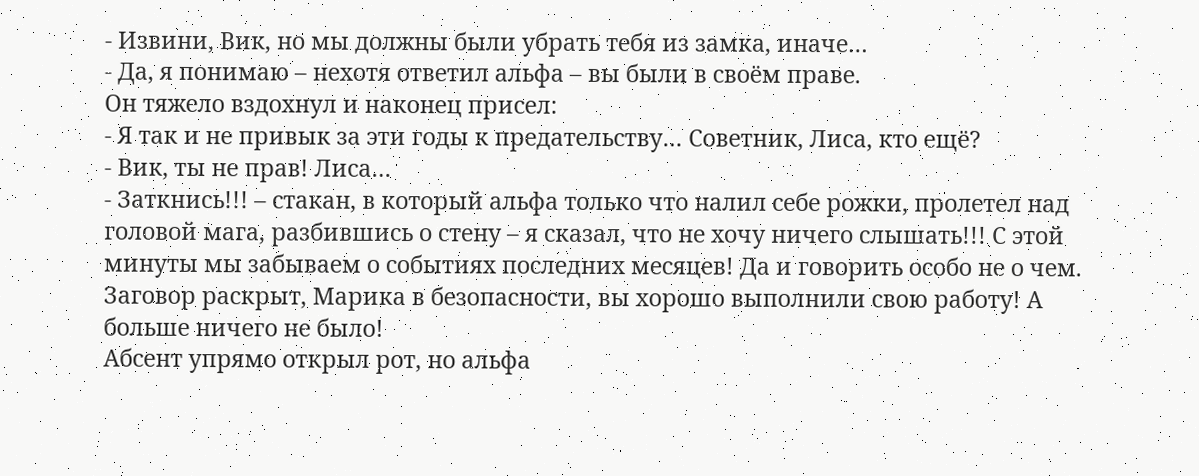- Извини, Вик, но мы должны были убрать тебя из замка, иначе…
- Да, я понимаю – нехотя ответил альфа – вы были в своём праве.
Он тяжело вздохнул и наконец присел:
- Я так и не привык за эти годы к предательству… Советник, Лиса, кто ещё?
- Вик, ты не прав! Лиса…
- Заткнись!!! – стакан, в который альфа только что налил себе рожки, пролетел над головой мага, разбившись о стену – я сказал, что не хочу ничего слышать!!! С этой минуты мы забываем о событиях последних месяцев! Да и говорить особо не о чем. Заговор раскрыт, Марика в безопасности, вы хорошо выполнили свою работу! А больше ничего не было!
Абсент упрямо открыл рот, но альфа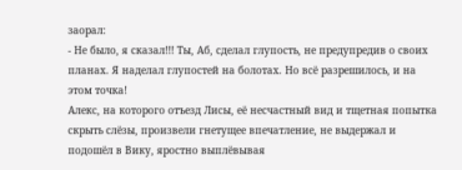заорал:
- Не было, я сказал!!! Ты, Аб, сделал глупость, не предупредив о своих планах. Я наделал глупостей на болотах. Но всё разрешилось, и на этом точка!
Алекс, на которого отъезд Лисы, её несчастный вид и тщетная попытка скрыть слёзы, произвели гнетущее впечатление, не выдержал и подошёл в Вику, яростно выплёвывая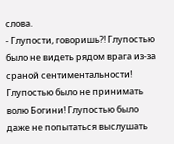слова.
- Глупости, говоришь?! Глупостью было не видеть рядом врага из-за сраной сентиментальности! Глупостью было не принимать волю Богини! Глупостью было даже не попытаться выслушать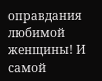оправдания любимой женщины! И самой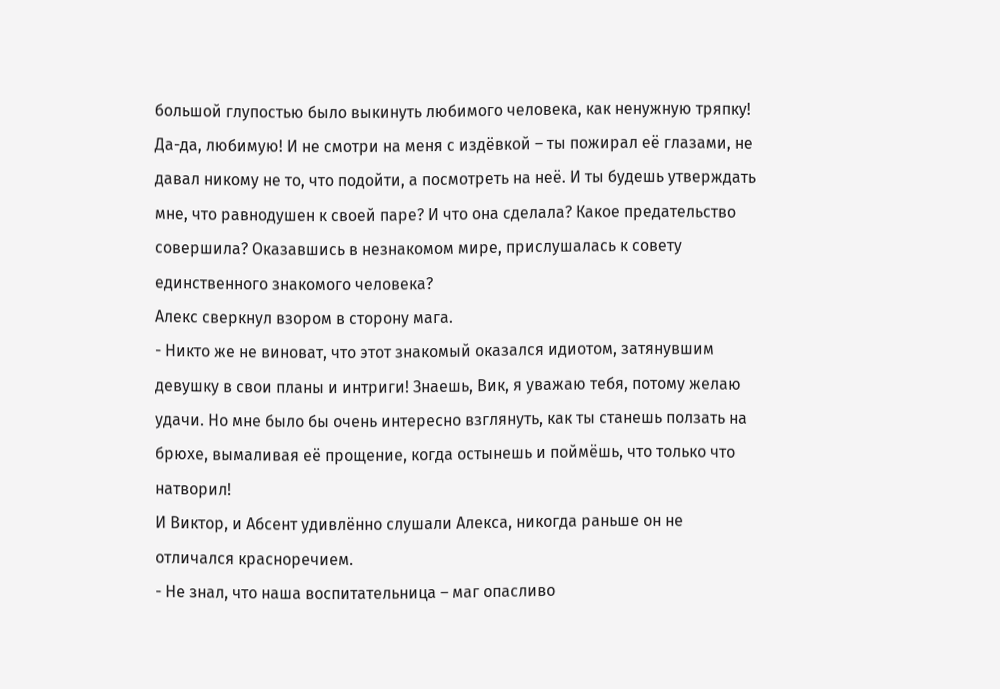большой глупостью было выкинуть любимого человека, как ненужную тряпку! Да-да, любимую! И не смотри на меня с издёвкой – ты пожирал её глазами, не давал никому не то, что подойти, а посмотреть на неё. И ты будешь утверждать мне, что равнодушен к своей паре? И что она сделала? Какое предательство совершила? Оказавшись в незнакомом мире, прислушалась к совету единственного знакомого человека?
Алекс сверкнул взором в сторону мага.
- Никто же не виноват, что этот знакомый оказался идиотом, затянувшим девушку в свои планы и интриги! Знаешь, Вик, я уважаю тебя, потому желаю удачи. Но мне было бы очень интересно взглянуть, как ты станешь ползать на брюхе, вымаливая её прощение, когда остынешь и поймёшь, что только что натворил!
И Виктор, и Абсент удивлённо слушали Алекса, никогда раньше он не отличался красноречием.
- Не знал, что наша воспитательница – маг опасливо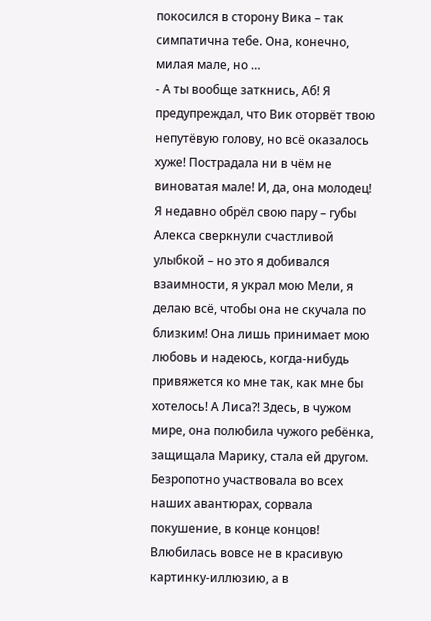покосился в сторону Вика – так симпатична тебе. Она, конечно, милая мале, но …
- А ты вообще заткнись, Аб! Я предупреждал, что Вик оторвёт твою непутёвую голову, но всё оказалось хуже! Пострадала ни в чём не виноватая мале! И, да, она молодец! Я недавно обрёл свою пару – губы Алекса сверкнули счастливой улыбкой – но это я добивался взаимности, я украл мою Мели, я делаю всё, чтобы она не скучала по близким! Она лишь принимает мою любовь и надеюсь, когда-нибудь привяжется ко мне так, как мне бы хотелось! А Лиса?! Здесь, в чужом мире, она полюбила чужого ребёнка, защищала Марику, стала ей другом. Безропотно участвовала во всех наших авантюрах, сорвала покушение, в конце концов! Влюбилась вовсе не в красивую картинку-иллюзию, а в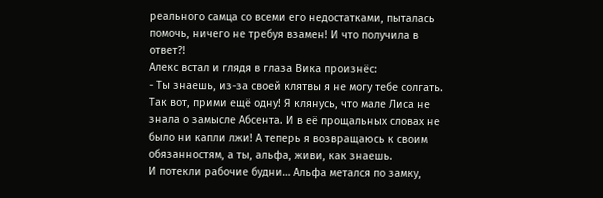реального самца со всеми его недостатками, пыталась помочь, ничего не требуя взамен! И что получила в ответ?!
Алекс встал и глядя в глаза Вика произнёс:
- Ты знаешь, из-за своей клятвы я не могу тебе солгать. Так вот, прими ещё одну! Я клянусь, что мале Лиса не знала о замысле Абсента. И в её прощальных словах не было ни капли лжи! А теперь я возвращаюсь к своим обязанностям, а ты, альфа, живи, как знаешь.
И потекли рабочие будни… Альфа метался по замку,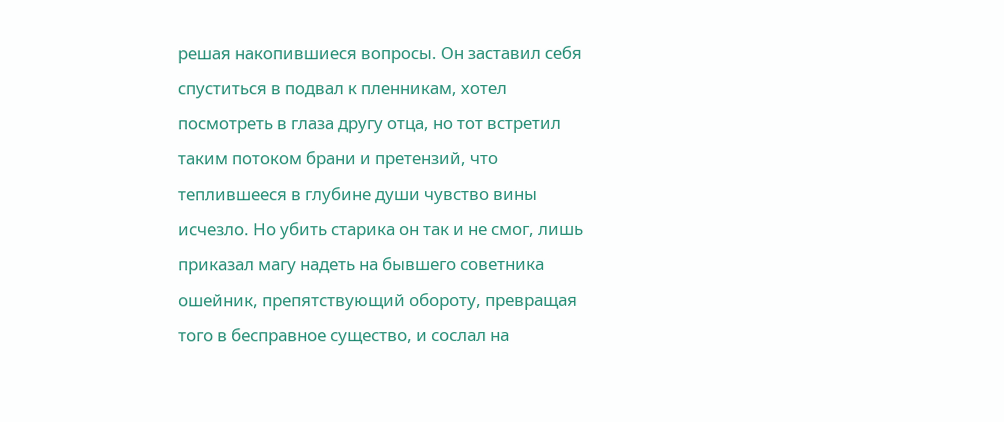решая накопившиеся вопросы. Он заставил себя спуститься в подвал к пленникам, хотел посмотреть в глаза другу отца, но тот встретил таким потоком брани и претензий, что теплившееся в глубине души чувство вины исчезло. Но убить старика он так и не смог, лишь приказал магу надеть на бывшего советника ошейник, препятствующий обороту, превращая того в бесправное существо, и сослал на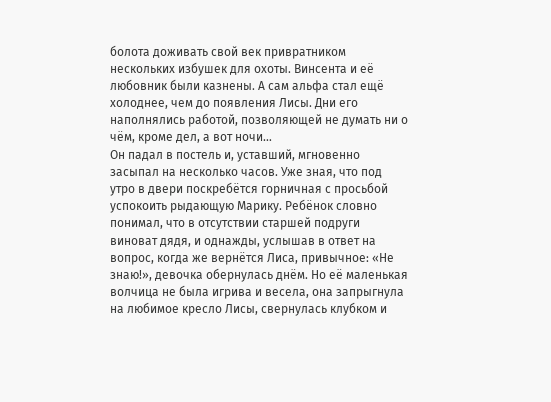болота доживать свой век привратником нескольких избушек для охоты. Винсента и её любовник были казнены. А сам альфа стал ещё холоднее, чем до появления Лисы. Дни его наполнялись работой, позволяющей не думать ни о чём, кроме дел, а вот ночи…
Он падал в постель и, уставший, мгновенно засыпал на несколько часов. Уже зная, что под утро в двери поскребётся горничная с просьбой успокоить рыдающую Марику. Ребёнок словно понимал, что в отсутствии старшей подруги виноват дядя, и однажды, услышав в ответ на вопрос, когда же вернётся Лиса, привычное: «Не знаю!», девочка обернулась днём. Но её маленькая волчица не была игрива и весела, она запрыгнула на любимое кресло Лисы, свернулась клубком и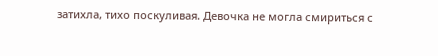затихла, тихо поскуливая. Девочка не могла смириться с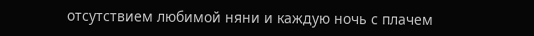отсутствием любимой няни и каждую ночь с плачем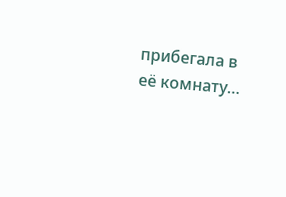прибегала в её комнату…